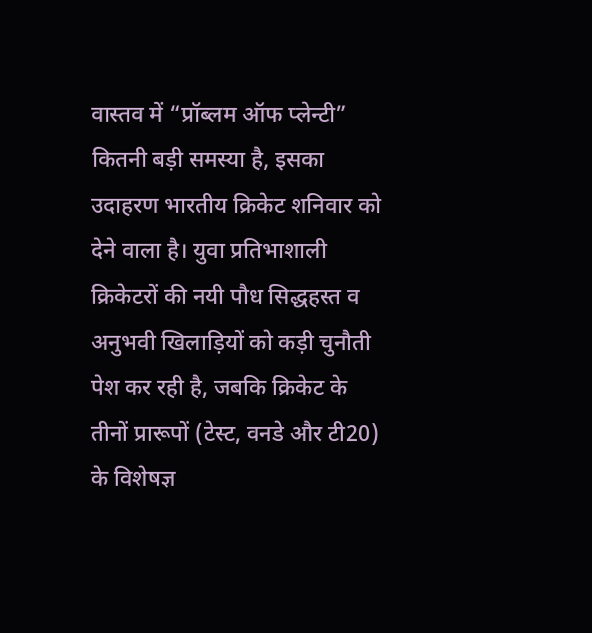वास्तव में “प्रॉब्लम ऑफ प्लेन्टी” कितनी बड़ी समस्या है, इसका उदाहरण भारतीय क्रिकेट शनिवार को देने वाला है। युवा प्रतिभाशाली क्रिकेटरों की नयी पौध सिद्धहस्त व अनुभवी खिलाड़ियों को कड़ी चुनौती पेश कर रही है, जबकि क्रिकेट के तीनों प्रारूपों (टेस्ट, वनडे और टी20) के विशेषज्ञ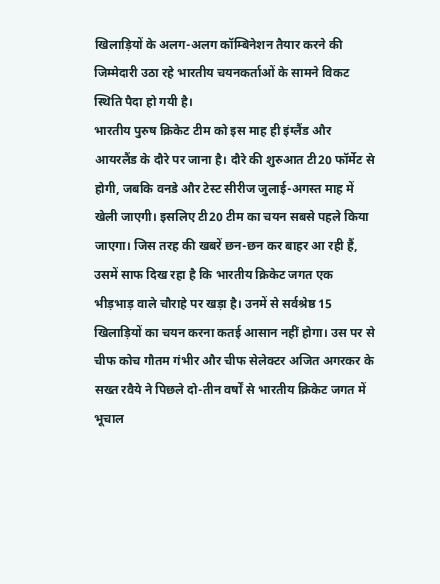खिलाड़ियों के अलग-अलग कॉम्बिनेशन तैयार करने की जिम्मेदारी उठा रहे भारतीय चयनकर्ताओं के सामने विकट स्थिति पैदा हो गयी है।
भारतीय पुरुष क्रिकेट टीम को इस माह ही इंग्लैंड और आयरलैंड के दौरे पर जाना है। दौरे की शुरुआत टी20 फॉर्मेट से होगी, जबकि वनडे और टेस्ट सीरीज जुलाई-अगस्त माह में खेली जाएगी। इसलिए टी20 टीम का चयन सबसे पहले किया जाएगा। जिस तरह की खबरें छन-छन कर बाहर आ रही हैं, उसमें साफ दिख रहा है कि भारतीय क्रिकेट जगत एक भीड़भाड़ वाले चौराहे पर खड़ा है। उनमें से सर्वश्रेष्ठ 15 खिलाड़ियों का चयन करना कतई आसान नहीं होगा। उस पर से चीफ कोच गौतम गंभीर और चीफ सेलेक्टर अजित अगरकर के सख्त रवैये ने पिछले दो-तीन वर्षों से भारतीय क्रिकेट जगत में भूचाल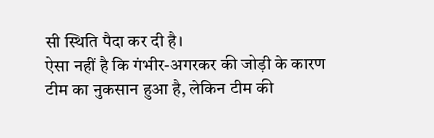सी स्थिति पैदा कर दी है।
ऐसा नहीं है कि गंभीर-अगरकर की जोड़ी के कारण टीम का नुकसान हुआ है, लेकिन टीम की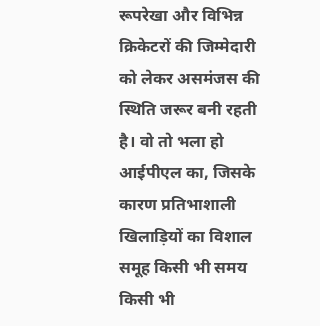रूपरेखा और विभिन्न क्रिकेटरों की जिम्मेदारी को लेकर असमंजस की स्थिति जरूर बनी रहती है। वो तो भला हो आईपीएल का, जिसके कारण प्रतिभाशाली खिलाड़ियों का विशाल समूह किसी भी समय किसी भी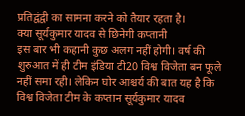प्रतिद्वंद्वी का सामना करने को तैयार रहता है।
क्या सूर्यकुमार यादव से छिनेगी कप्तानी
इस बार भी कहानी कुछ अलग नहीं होगी। वर्ष की शुरुआत में ही टीम इंडिया टी20 विश्व विजेता बन फूले नहीं समा रही। लेकिन घोर आश्चर्य की बात यह है कि विश्व विजेता टीम के कप्तान सूर्यकुमार यादव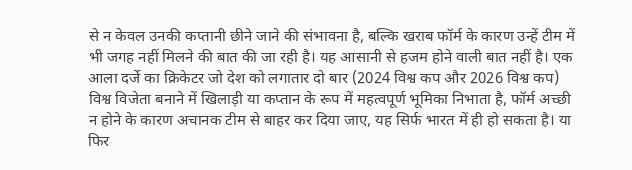से न केवल उनकी कप्तानी छीने जाने की संभावना है, बल्कि खराब फॉर्म के कारण उन्हें टीम में भी जगह नहीं मिलने की बात की जा रही है। यह आसानी से हजम होने वाली बात नहीं है। एक आला दर्जे का क्रिकेटर जो देश को लगातार दो बार (2024 विश्व कप और 2026 विश्व कप) विश्व विजेता बनाने में खिलाड़ी या कप्तान के रूप में महत्वपूर्ण भूमिका निभाता है, फॉर्म अच्छी न होने के कारण अचानक टीम से बाहर कर दिया जाए, यह सिर्फ भारत में ही हो सकता है। या फिर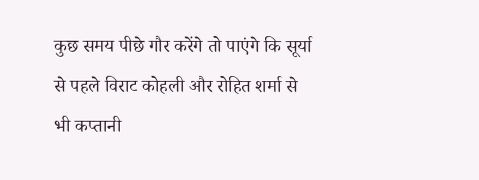कुछ समय पीछे गौर करेंगे तो पाएंगे कि सूर्या से पहले विराट कोहली और रोहित शर्मा से भी कप्तानी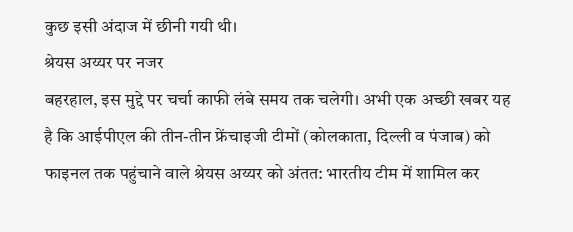कुछ इसी अंदाज में छीनी गयी थी।
श्रेयस अय्यर पर नजर
बहरहाल, इस मुद्दे पर चर्चा काफी लंबे समय तक चलेगी। अभी एक अच्छी खबर यह है कि आईपीएल की तीन-तीन फ्रेंचाइजी टीमों (कोलकाता, दिल्ली व पंजाब) को फाइनल तक पहुंचाने वाले श्रेयस अय्यर को अंतत: भारतीय टीम में शामिल कर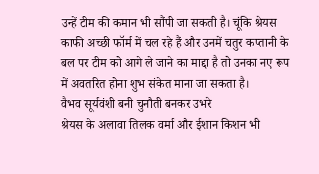उन्हें टीम की कमान भी सौंपी जा सकती है। चूंकि श्रेयस काफी अच्छी फॉर्म में चल रहे हैं और उनमें चतुर कप्तानी के बल पर टीम को आगे ले जाने का माद्दा है तो उनका नए रूप में अवतरित होना शुभ संकेत माना जा सकता है।
वैभव सूर्यवंशी बनी चुनौती बनकर उभरे
श्रेयस के अलावा तिलक वर्मा और ईशान किशन भी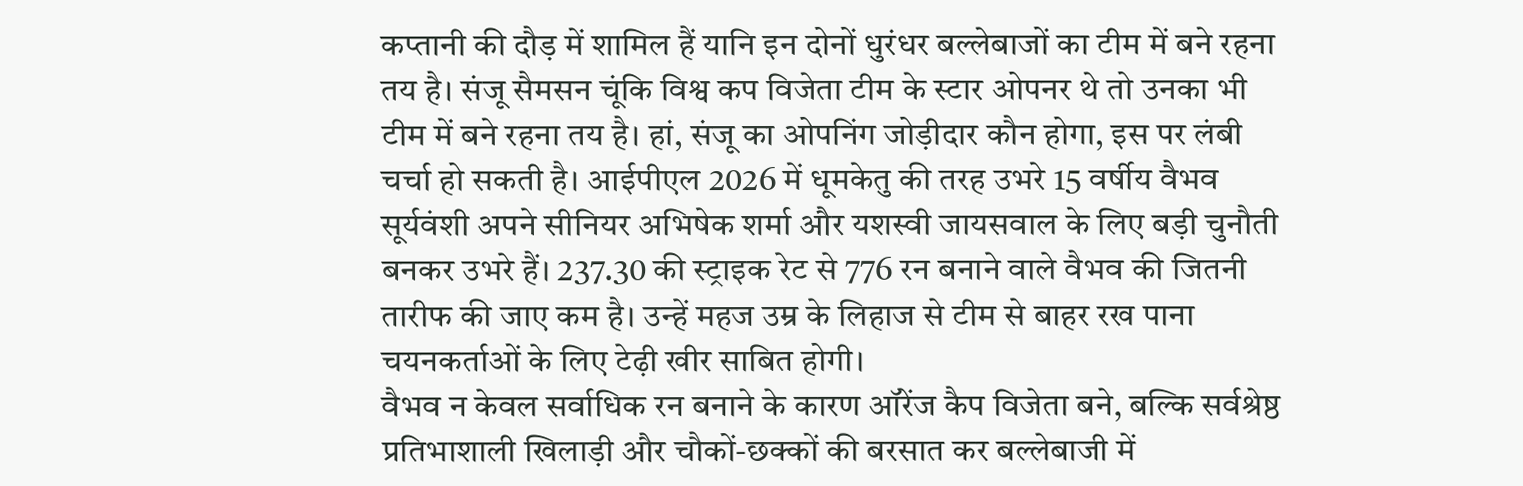कप्तानी की दौड़ में शामिल हैं यानि इन दोनों धुरंधर बल्लेबाजों का टीम में बने रहना तय है। संजू सैमसन चूंकि विश्व कप विजेता टीम के स्टार ओपनर थे तो उनका भी टीम में बने रहना तय है। हां, संजू का ओपनिंग जोड़ीदार कौन होगा, इस पर लंबी चर्चा हो सकती है। आईपीएल 2026 में धूमकेतु की तरह उभरे 15 वर्षीय वैभव सूर्यवंशी अपने सीनियर अभिषेक शर्मा और यशस्वी जायसवाल के लिए बड़ी चुनौती बनकर उभरे हैं। 237.30 की स्ट्राइक रेट से 776 रन बनाने वाले वैभव की जितनी तारीफ की जाए कम है। उन्हें महज उम्र के लिहाज से टीम से बाहर रख पाना चयनकर्ताओं के लिए टेढ़ी खीर साबित होगी।
वैभव न केवल सर्वाधिक रन बनाने के कारण ऑरेंज कैप विजेता बने, बल्कि सर्वश्रेष्ठ प्रतिभाशाली खिलाड़ी और चौकों-छक्कों की बरसात कर बल्लेबाजी में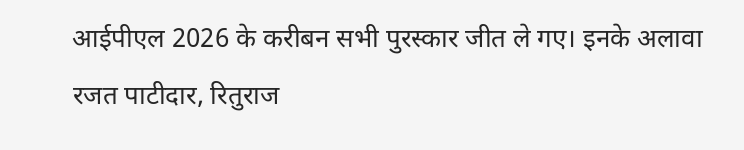आईपीएल 2026 के करीबन सभी पुरस्कार जीत ले गए। इनके अलावा रजत पाटीदार, रितुराज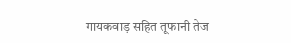गायकवाड़ सहित तूफानी तेज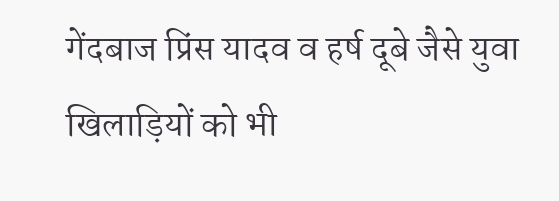गेंदबाज प्रिंस यादव व हर्ष दूबे जैसे युवा खिलाड़ियों को भी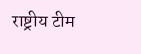राष्ट्रीय टीम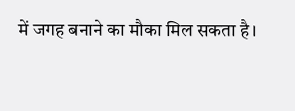में जगह बनाने का मौका मिल सकता है।